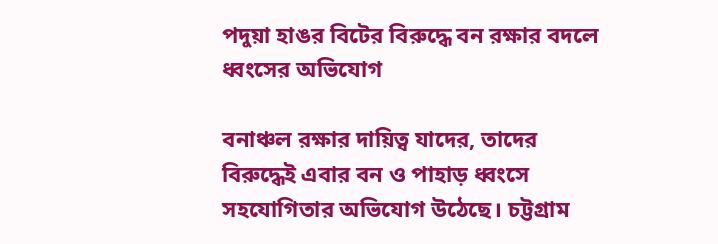পদুয়া হাঙর বিটের বিরুদ্ধে বন রক্ষার বদলে ধ্বংসের অভিযোগ

বনাঞ্চল রক্ষার দায়িত্ব যাদের, তাদের বিরুদ্ধেই এবার বন ও পাহাড় ধ্বংসে সহযোগিতার অভিযোগ উঠেছে। চট্টগ্রাম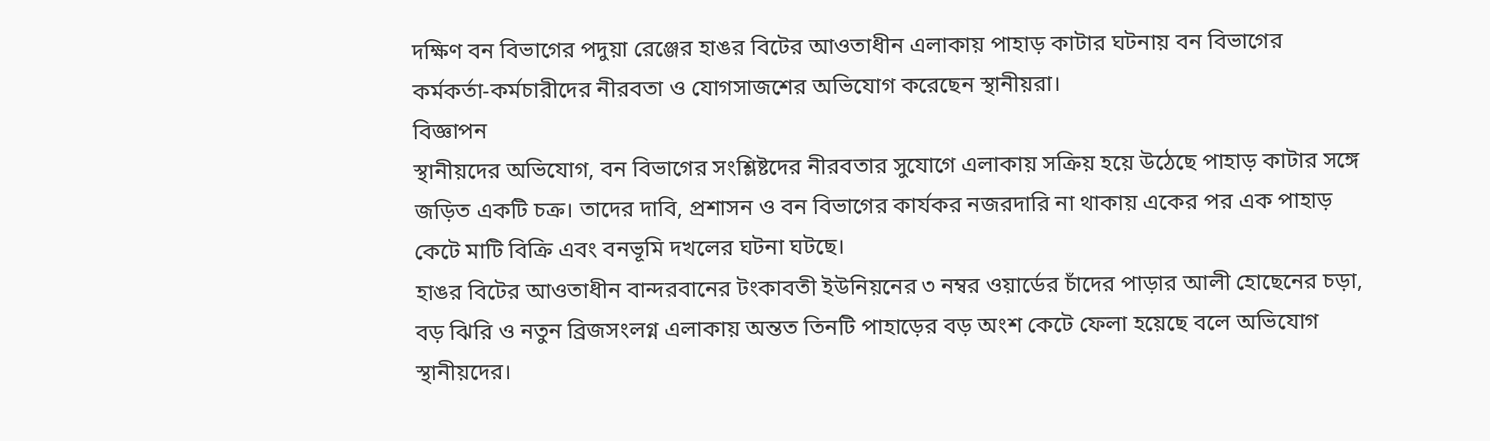দক্ষিণ বন বিভাগের পদুয়া রেঞ্জের হাঙর বিটের আওতাধীন এলাকায় পাহাড় কাটার ঘটনায় বন বিভাগের কর্মকর্তা-কর্মচারীদের নীরবতা ও যোগসাজশের অভিযোগ করেছেন স্থানীয়রা।
বিজ্ঞাপন
স্থানীয়দের অভিযোগ, বন বিভাগের সংশ্লিষ্টদের নীরবতার সুযোগে এলাকায় সক্রিয় হয়ে উঠেছে পাহাড় কাটার সঙ্গে জড়িত একটি চক্র। তাদের দাবি, প্রশাসন ও বন বিভাগের কার্যকর নজরদারি না থাকায় একের পর এক পাহাড় কেটে মাটি বিক্রি এবং বনভূমি দখলের ঘটনা ঘটছে।
হাঙর বিটের আওতাধীন বান্দরবানের টংকাবতী ইউনিয়নের ৩ নম্বর ওয়ার্ডের চাঁদের পাড়ার আলী হোছেনের চড়া, বড় ঝিরি ও নতুন ব্রিজসংলগ্ন এলাকায় অন্তত তিনটি পাহাড়ের বড় অংশ কেটে ফেলা হয়েছে বলে অভিযোগ স্থানীয়দের।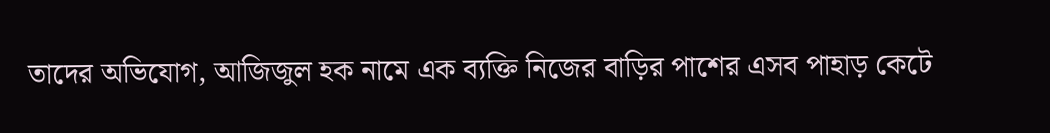তাদের অভিযোগ, আজিজুল হক নামে এক ব্যক্তি নিজের বাড়ির পাশের এসব পাহাড় কেটে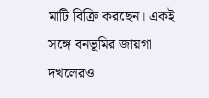মাটি বিক্রি করছেন। একই সঙ্গে বনভূমির জায়গা দখলেরও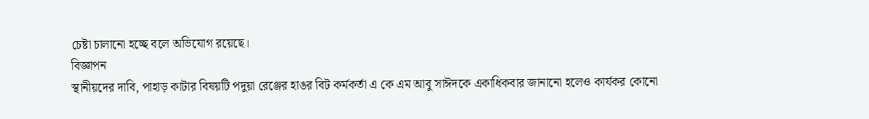চেষ্টা চালানো হচ্ছে বলে অভিযোগ রয়েছে।
বিজ্ঞাপন
স্থানীয়দের দাবি, পাহাড় কাটার বিষয়টি পদুয়া রেঞ্জের হাঙর বিট কর্মকর্তা এ কে এম আবু সাঈদকে একাধিকবার জানানো হলেও কার্যকর কোনো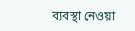ব্যবস্থা নেওয়া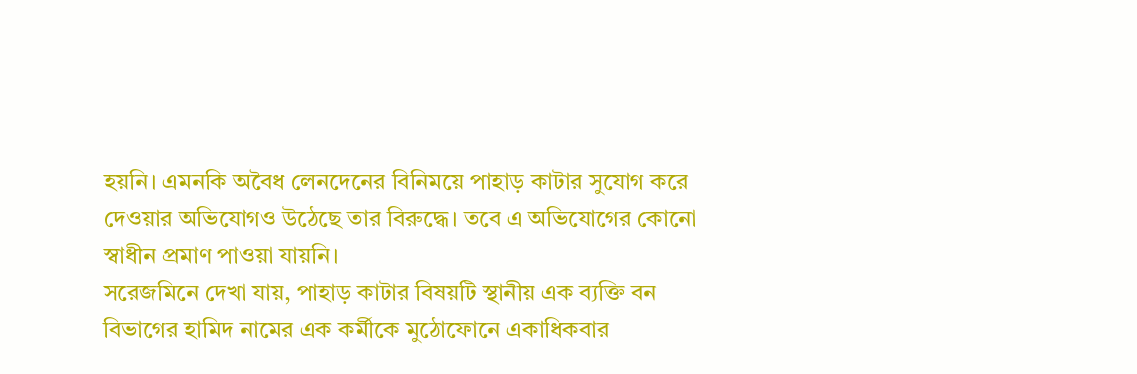হয়নি। এমনকি অবৈধ লেনদেনের বিনিময়ে পাহাড় কাটার সুযোগ করে দেওয়ার অভিযোগও উঠেছে তার বিরুদ্ধে। তবে এ অভিযোগের কোনো স্বাধীন প্রমাণ পাওয়া যায়নি।
সরেজমিনে দেখা যায়, পাহাড় কাটার বিষয়টি স্থানীয় এক ব্যক্তি বন বিভাগের হামিদ নামের এক কর্মীকে মুঠোফোনে একাধিকবার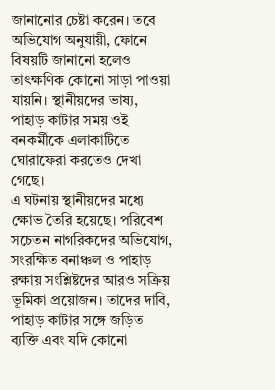জানানোর চেষ্টা করেন। তবে অভিযোগ অনুযায়ী, ফোনে বিষয়টি জানানো হলেও তাৎক্ষণিক কোনো সাড়া পাওয়া যায়নি। স্থানীয়দের ভাষ্য, পাহাড় কাটার সময় ওই বনকর্মীকে এলাকাটিতে ঘোরাফেরা করতেও দেখা গেছে।
এ ঘটনায় স্থানীয়দের মধ্যে ক্ষোভ তৈরি হয়েছে। পরিবেশ সচেতন নাগরিকদের অভিযোগ, সংরক্ষিত বনাঞ্চল ও পাহাড় রক্ষায় সংশ্লিষ্টদের আরও সক্রিয় ভূমিকা প্রয়োজন। তাদের দাবি, পাহাড় কাটার সঙ্গে জড়িত ব্যক্তি এবং যদি কোনো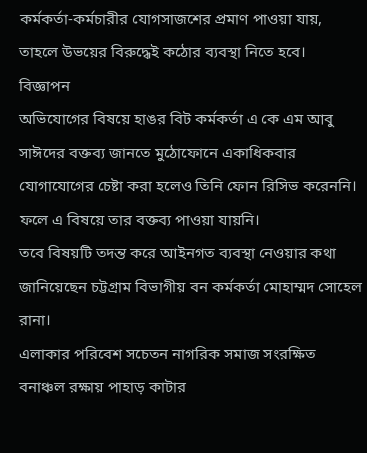কর্মকর্তা-কর্মচারীর যোগসাজশের প্রমাণ পাওয়া যায়, তাহলে উভয়ের বিরুদ্ধেই কঠোর ব্যবস্থা নিতে হবে।
বিজ্ঞাপন
অভিযোগের বিষয়ে হাঙর বিট কর্মকর্তা এ কে এম আবু সাঈদের বক্তব্য জানতে মুঠোফোনে একাধিকবার যোগাযোগের চেষ্টা করা হলেও তিনি ফোন রিসিভ করেননি। ফলে এ বিষয়ে তার বক্তব্য পাওয়া যায়নি।
তবে বিষয়টি তদন্ত করে আইনগত ব্যবস্থা নেওয়ার কথা জানিয়েছেন চট্টগ্রাম বিভাগীয় বন কর্মকর্তা মোহাম্মদ সোহেল রানা।
এলাকার পরিবেশ সচেতন নাগরিক সমাজ সংরক্ষিত বনাঞ্চল রক্ষায় পাহাড় কাটার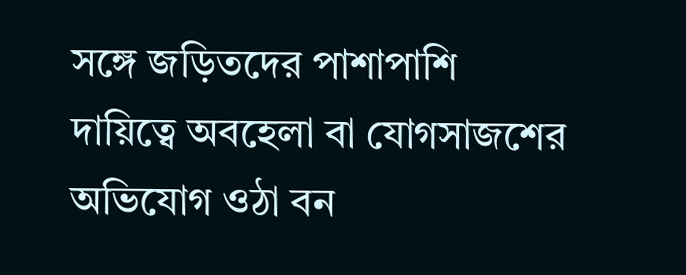সঙ্গে জড়িতদের পাশাপাশি দায়িত্বে অবহেলা বা যোগসাজশের অভিযোগ ওঠা বন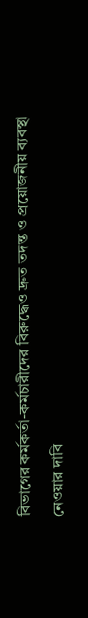বিভাগের কর্মকর্তা-কর্মচারীদের বিরুদ্ধেও দ্রুত তদন্ত ও প্রয়োজনীয় ব্যবস্থা নেওয়ার দাবি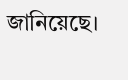জানিয়েছে।